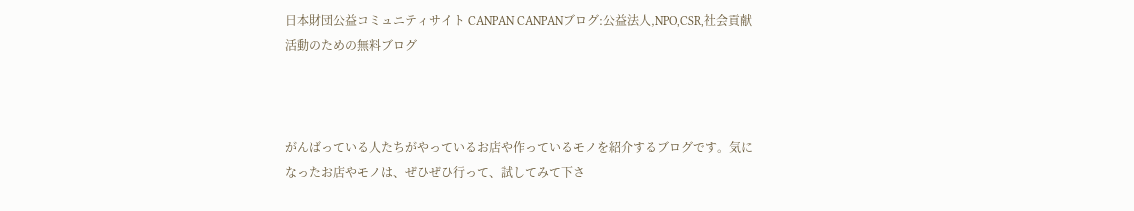日本財団公益コミュニティサイト CANPAN CANPANブログ:公益法人,NPO,CSR,社会貢献活動のための無料ブログ



がんばっている人たちがやっているお店や作っているモノを紹介するブログです。気になったお店やモノは、ぜひぜひ行って、試してみて下さ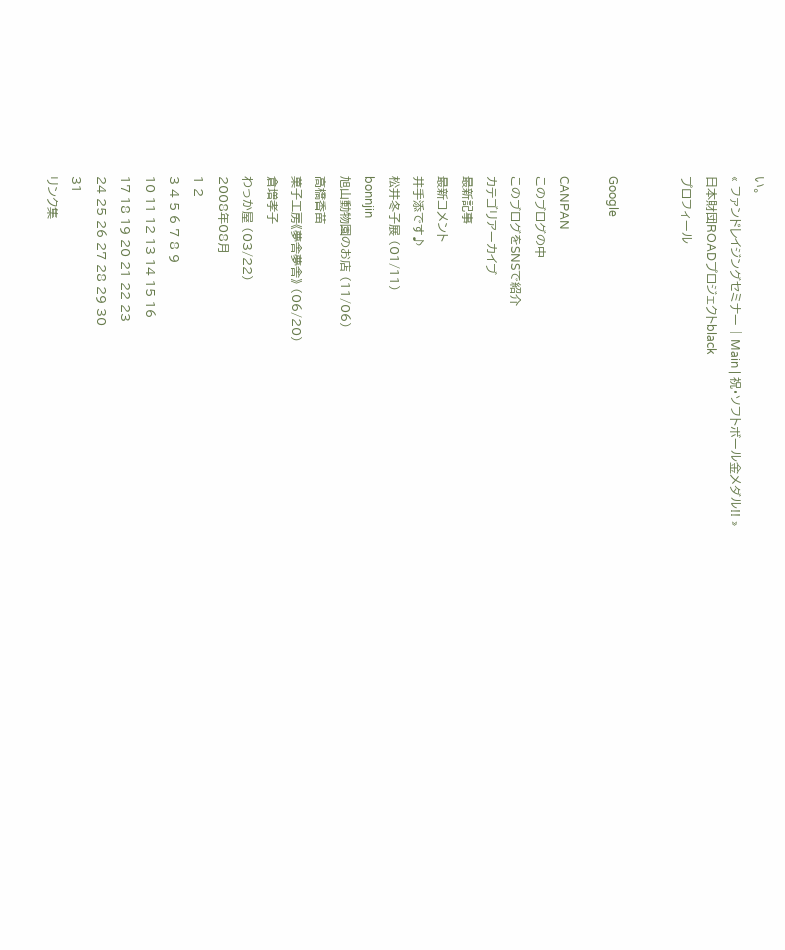い。
« ファンドレイジングセミナー | Main | 祝・ソフトボール金メダル!! »
日本財団ROADプロジェクトblack
プロフィール


Google

CANPAN
このブログの中
このブログをSNSで紹介
カテゴリアーカイブ
最新記事
最新コメント
井手添です♪
松井冬子展 (01/11)
bonnjin
旭山動物園のお店 (11/06)
高橋香苗
菓子工房《夢舎夢舎》 (06/20)
倉増孝子
わっか屋 (03/22)
2008年08月
1 2
3 4 5 6 7 8 9
10 11 12 13 14 15 16
17 18 19 20 21 22 23
24 25 26 27 28 29 30
31
リンク集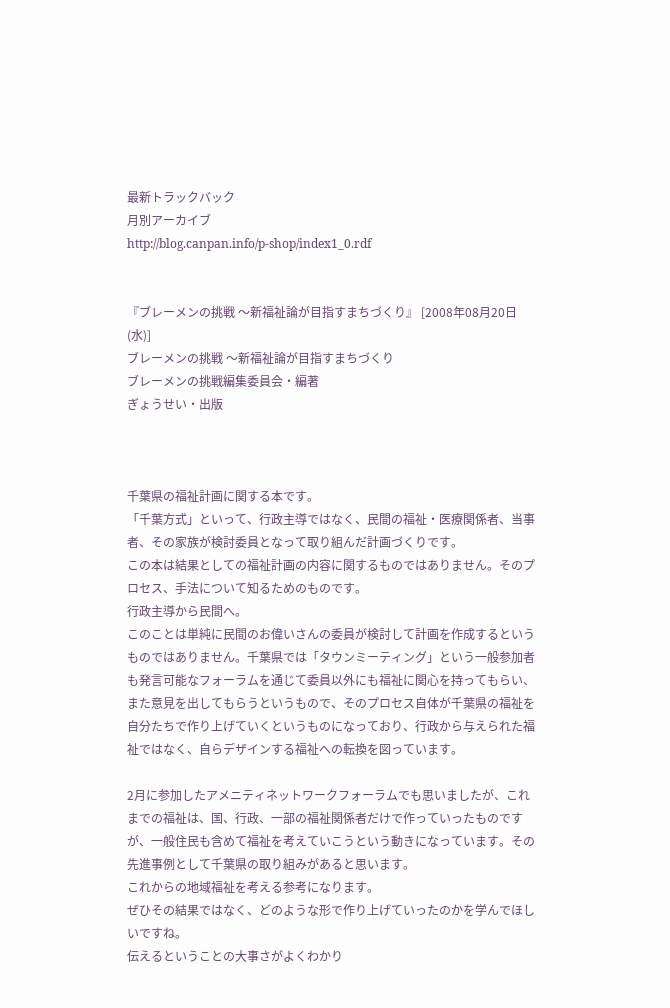最新トラックバック
月別アーカイブ
http://blog.canpan.info/p-shop/index1_0.rdf


『ブレーメンの挑戦 〜新福祉論が目指すまちづくり』 [2008年08月20日(水)]
ブレーメンの挑戦 〜新福祉論が目指すまちづくり
ブレーメンの挑戦編集委員会・編著
ぎょうせい・出版



千葉県の福祉計画に関する本です。
「千葉方式」といって、行政主導ではなく、民間の福祉・医療関係者、当事者、その家族が検討委員となって取り組んだ計画づくりです。
この本は結果としての福祉計画の内容に関するものではありません。そのプロセス、手法について知るためのものです。
行政主導から民間へ。
このことは単純に民間のお偉いさんの委員が検討して計画を作成するというものではありません。千葉県では「タウンミーティング」という一般参加者も発言可能なフォーラムを通じて委員以外にも福祉に関心を持ってもらい、また意見を出してもらうというもので、そのプロセス自体が千葉県の福祉を自分たちで作り上げていくというものになっており、行政から与えられた福祉ではなく、自らデザインする福祉への転換を図っています。

2月に参加したアメニティネットワークフォーラムでも思いましたが、これまでの福祉は、国、行政、一部の福祉関係者だけで作っていったものですが、一般住民も含めて福祉を考えていこうという動きになっています。その先進事例として千葉県の取り組みがあると思います。
これからの地域福祉を考える参考になります。
ぜひその結果ではなく、どのような形で作り上げていったのかを学んでほしいですね。
伝えるということの大事さがよくわかり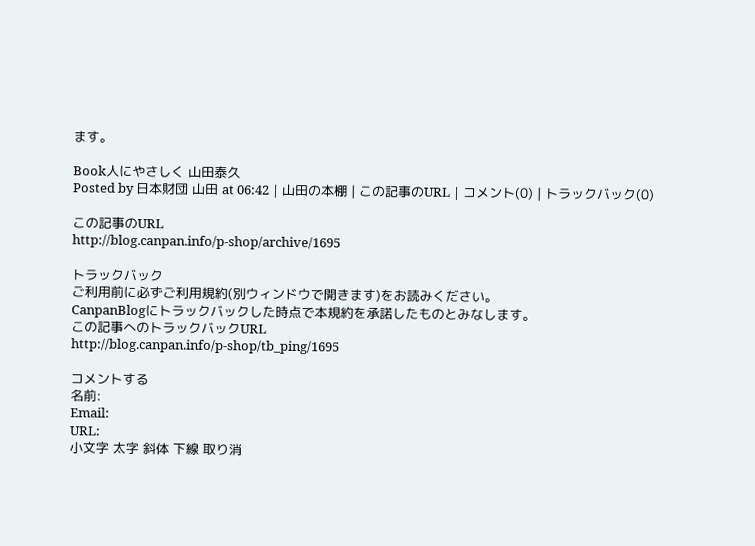ます。

Book人にやさしく 山田泰久
Posted by 日本財団 山田 at 06:42 | 山田の本棚 | この記事のURL | コメント(0) | トラックバック(0)

この記事のURL
http://blog.canpan.info/p-shop/archive/1695

トラックバック
ご利用前に必ずご利用規約(別ウィンドウで開きます)をお読みください。
CanpanBlogにトラックバックした時点で本規約を承諾したものとみなします。
この記事へのトラックバックURL
http://blog.canpan.info/p-shop/tb_ping/1695

コメントする
名前:
Email:
URL:
小文字 太字 斜体 下線 取り消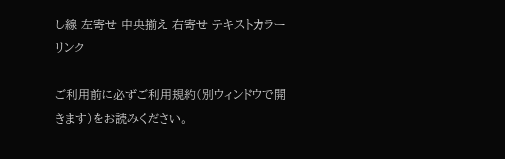し線 左寄せ 中央揃え 右寄せ テキストカラー リンク

ご利用前に必ずご利用規約(別ウィンドウで開きます)をお読みください。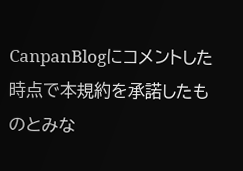CanpanBlogにコメントした時点で本規約を承諾したものとみな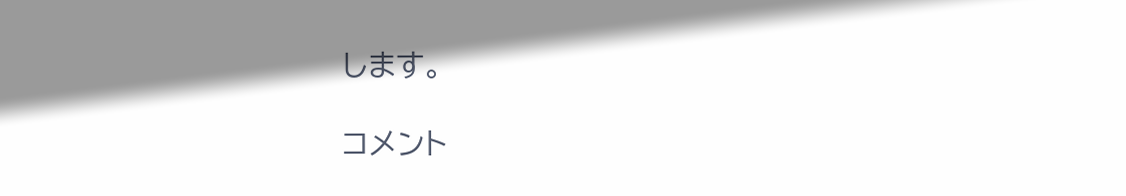します。

コメント